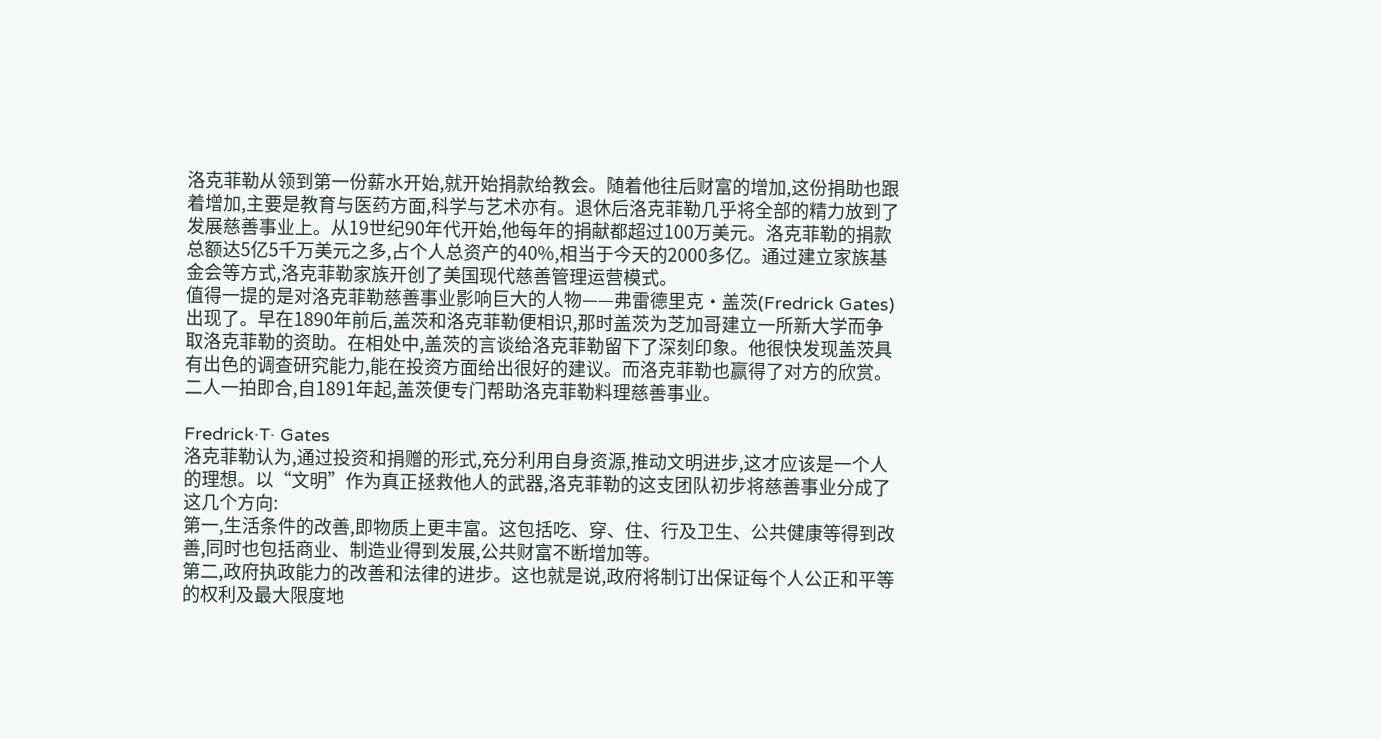洛克菲勒从领到第一份薪水开始,就开始捐款给教会。随着他往后财富的增加,这份捐助也跟着增加,主要是教育与医药方面,科学与艺术亦有。退休后洛克菲勒几乎将全部的精力放到了发展慈善事业上。从19世纪90年代开始,他每年的捐献都超过100万美元。洛克菲勒的捐款总额达5亿5千万美元之多,占个人总资产的40%,相当于今天的2000多亿。通过建立家族基金会等方式,洛克菲勒家族开创了美国现代慈善管理运营模式。
值得一提的是对洛克菲勒慈善事业影响巨大的人物——弗雷德里克·盖茨(Fredrick Gates)出现了。早在1890年前后,盖茨和洛克菲勒便相识,那时盖茨为芝加哥建立一所新大学而争取洛克菲勒的资助。在相处中,盖茨的言谈给洛克菲勒留下了深刻印象。他很快发现盖茨具有出色的调查研究能力,能在投资方面给出很好的建议。而洛克菲勒也赢得了对方的欣赏。二人一拍即合,自1891年起,盖茨便专门帮助洛克菲勒料理慈善事业。

Fredrick·T· Gates
洛克菲勒认为,通过投资和捐赠的形式,充分利用自身资源,推动文明进步,这才应该是一个人的理想。以“文明”作为真正拯救他人的武器,洛克菲勒的这支团队初步将慈善事业分成了这几个方向:
第一,生活条件的改善,即物质上更丰富。这包括吃、穿、住、行及卫生、公共健康等得到改善,同时也包括商业、制造业得到发展,公共财富不断增加等。
第二,政府执政能力的改善和法律的进步。这也就是说,政府将制订出保证每个人公正和平等的权利及最大限度地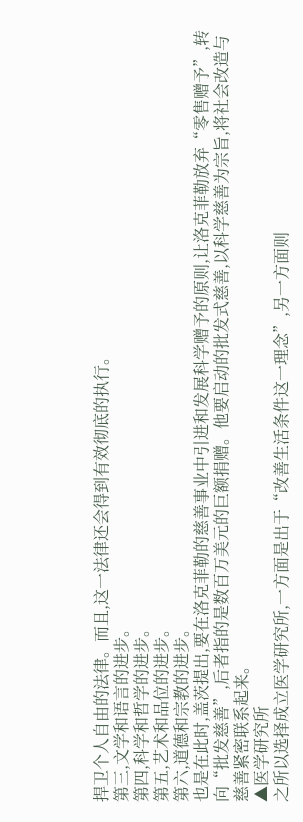捍卫个人自由的法律。而且,这一法律还会得到有效彻底的执行。
第三,文学和语言的进步。
第四,科学和哲学的进步。
第五,艺术和品位的进步。
第六,道德和宗教的进步。
也是在此时,盖茨提出,要在洛克菲勒的慈善事业中引进和发展科学赠予的原则,让洛克菲勒放弃“零售赠予”,转向“批发慈善”,后者指的是数百万美元的巨额捐赠。他要启动的批发式慈善,以科学慈善为宗旨,将社会改造与慈善紧密联系起来。
▲医学研究所
之所以选择成立医学研究所,一方面是出于“改善生活条件这一理念”,另一方面则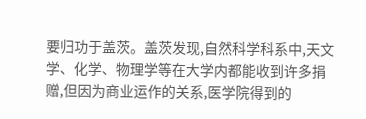要归功于盖茨。盖茨发现,自然科学科系中,天文学、化学、物理学等在大学内都能收到许多捐赠,但因为商业运作的关系,医学院得到的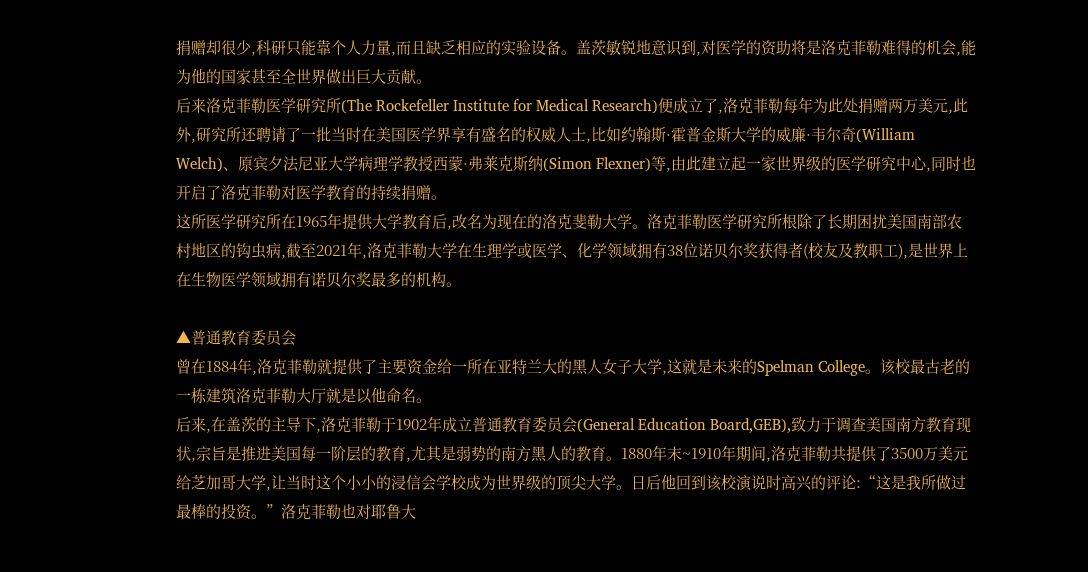捐赠却很少,科研只能靠个人力量,而且缺乏相应的实验设备。盖茨敏锐地意识到,对医学的资助将是洛克菲勒难得的机会,能为他的国家甚至全世界做出巨大贡献。
后来洛克菲勒医学研究所(The Rockefeller Institute for Medical Research)便成立了,洛克菲勒每年为此处捐赠两万美元,此外,研究所还聘请了一批当时在美国医学界享有盛名的权威人士,比如约翰斯·霍普金斯大学的威廉·韦尔奇(William Welch)、原宾夕法尼亚大学病理学教授西蒙·弗莱克斯纳(Simon Flexner)等,由此建立起一家世界级的医学研究中心,同时也开启了洛克菲勒对医学教育的持续捐赠。
这所医学研究所在1965年提供大学教育后,改名为现在的洛克斐勒大学。洛克菲勒医学研究所根除了长期困扰美国南部农村地区的钩虫病,截至2021年,洛克菲勒大学在生理学或医学、化学领域拥有38位诺贝尔奖获得者(校友及教职工),是世界上在生物医学领域拥有诺贝尔奖最多的机构。

▲普通教育委员会
曾在1884年,洛克菲勒就提供了主要资金给一所在亚特兰大的黑人女子大学,这就是未来的Spelman College。该校最古老的一栋建筑洛克菲勒大厅就是以他命名。
后来,在盖茨的主导下,洛克菲勒于1902年成立普通教育委员会(General Education Board,GEB),致力于调查美国南方教育现状,宗旨是推进美国每一阶层的教育,尤其是弱势的南方黑人的教育。1880年末~1910年期间,洛克菲勒共提供了3500万美元给芝加哥大学,让当时这个小小的浸信会学校成为世界级的顶尖大学。日后他回到该校演说时高兴的评论:“这是我所做过最棒的投资。”洛克菲勒也对耶鲁大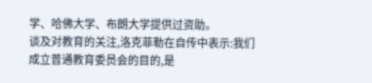学、哈佛大学、布朗大学提供过资助。
谈及对教育的关注,洛克菲勒在自传中表示:我们成立普通教育委员会的目的,是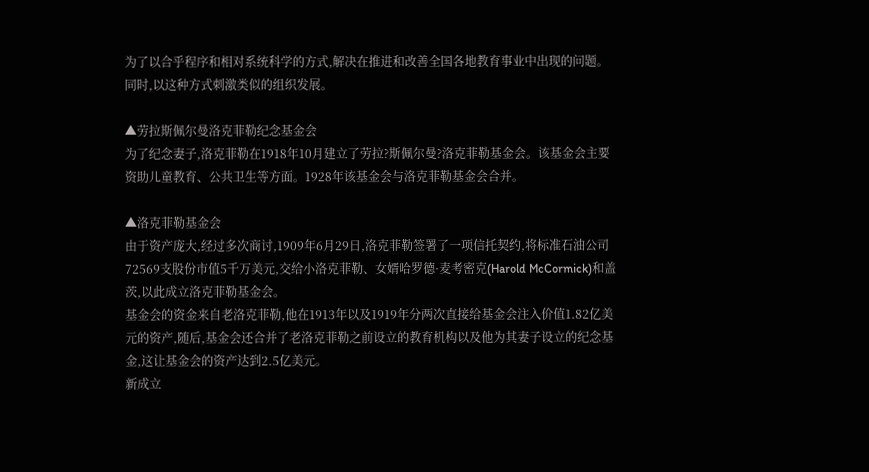为了以合乎程序和相对系统科学的方式,解决在推进和改善全国各地教育事业中出现的问题。同时,以这种方式刺激类似的组织发展。

▲劳拉斯佩尔曼洛克菲勒纪念基金会
为了纪念妻子,洛克菲勒在1918年10月建立了劳拉?斯佩尔曼?洛克菲勒基金会。该基金会主要资助儿童教育、公共卫生等方面。1928年该基金会与洛克菲勒基金会合并。

▲洛克菲勒基金会
由于资产庞大,经过多次商讨,1909年6月29日,洛克菲勒签署了一项信托契约,将标准石油公司72569支股份市值5千万美元,交给小洛克菲勒、女婿哈罗德·麦考密克(Harold McCormick)和盖茨,以此成立洛克菲勒基金会。
基金会的资金来自老洛克菲勒,他在1913年以及1919年分两次直接给基金会注入价值1.82亿美元的资产,随后,基金会还合并了老洛克菲勒之前设立的教育机构以及他为其妻子设立的纪念基金,这让基金会的资产达到2.5亿美元。
新成立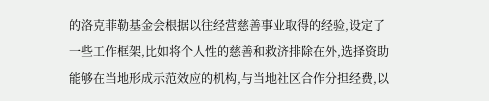的洛克菲勒基金会根据以往经营慈善事业取得的经验,设定了一些工作框架,比如将个人性的慈善和救济排除在外,选择资助能够在当地形成示范效应的机构,与当地社区合作分担经费,以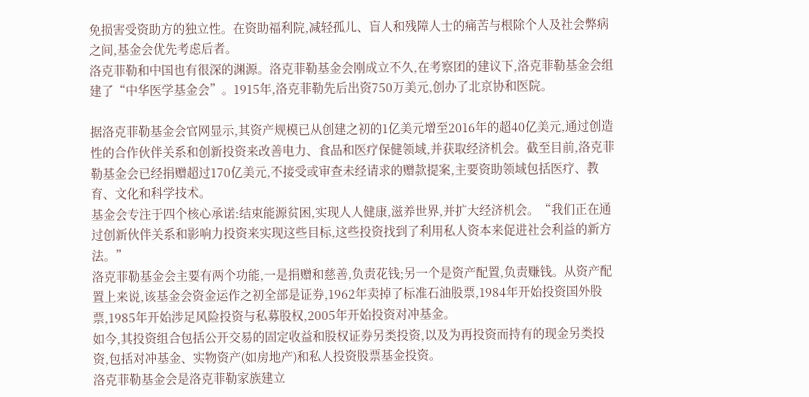免损害受资助方的独立性。在资助福利院,减轻孤儿、盲人和残障人士的痛苦与根除个人及社会弊病之间,基金会优先考虑后者。
洛克菲勒和中国也有很深的渊源。洛克菲勒基金会刚成立不久,在考察团的建议下,洛克菲勒基金会组建了“中华医学基金会”。1915年,洛克菲勒先后出资750万美元,创办了北京协和医院。

据洛克菲勒基金会官网显示,其资产规模已从创建之初的1亿美元增至2016年的超40亿美元,通过创造性的合作伙伴关系和创新投资来改善电力、食品和医疗保健领域,并获取经济机会。截至目前,洛克菲勒基金会已经捐赠超过170亿美元,不接受或审查未经请求的赠款提案,主要资助领域包括医疗、教育、文化和科学技术。
基金会专注于四个核心承诺:结束能源贫困,实现人人健康,滋养世界,并扩大经济机会。“我们正在通过创新伙伴关系和影响力投资来实现这些目标,这些投资找到了利用私人资本来促进社会利益的新方法。”
洛克菲勒基金会主要有两个功能,一是捐赠和慈善,负责花钱;另一个是资产配置,负责赚钱。从资产配置上来说,该基金会资金运作之初全部是证券,1962年卖掉了标准石油股票,1984年开始投资国外股票,1985年开始涉足风险投资与私募股权,2005年开始投资对冲基金。
如今,其投资组合包括公开交易的固定收益和股权证券另类投资,以及为再投资而持有的现金另类投资,包括对冲基金、实物资产(如房地产)和私人投资股票基金投资。
洛克菲勒基金会是洛克菲勒家族建立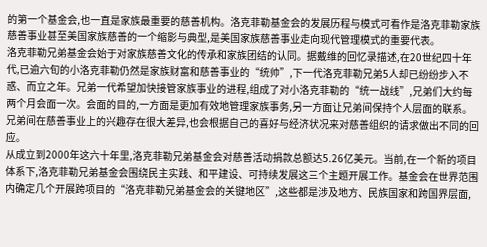的第一个基金会,也一直是家族最重要的慈善机构。洛克菲勒基金会的发展历程与模式可看作是洛克菲勒家族慈善事业甚至美国家族慈善的一个缩影与典型,是美国家族慈善事业走向现代管理模式的重要代表。
洛克菲勒兄弟基金会始于对家族慈善文化的传承和家族团结的认同。据戴维的回忆录描述,在20世纪四十年代,已逾六旬的小洛克菲勒仍然是家族财富和慈善事业的“统帅”,下一代洛克菲勒兄弟5人却已纷纷步入不惑、而立之年。兄弟一代希望加快接管家族事业的进程,组成了对小洛克菲勒的“统一战线”,兄弟们大约每两个月会面一次。会面的目的,一方面是更加有效地管理家族事务,另一方面让兄弟间保持个人层面的联系。兄弟间在慈善事业上的兴趣存在很大差异,也会根据自己的喜好与经济状况来对慈善组织的请求做出不同的回应。
从成立到2000年这六十年里,洛克菲勒兄弟基金会对慈善活动捐款总额达5.26亿美元。当前,在一个新的项目体系下,洛克菲勒兄弟基金会围绕民主实践、和平建设、可持续发展这三个主题开展工作。基金会在世界范围内确定几个开展跨项目的“洛克菲勒兄弟基金会的关键地区”,这些都是涉及地方、民族国家和跨国界层面,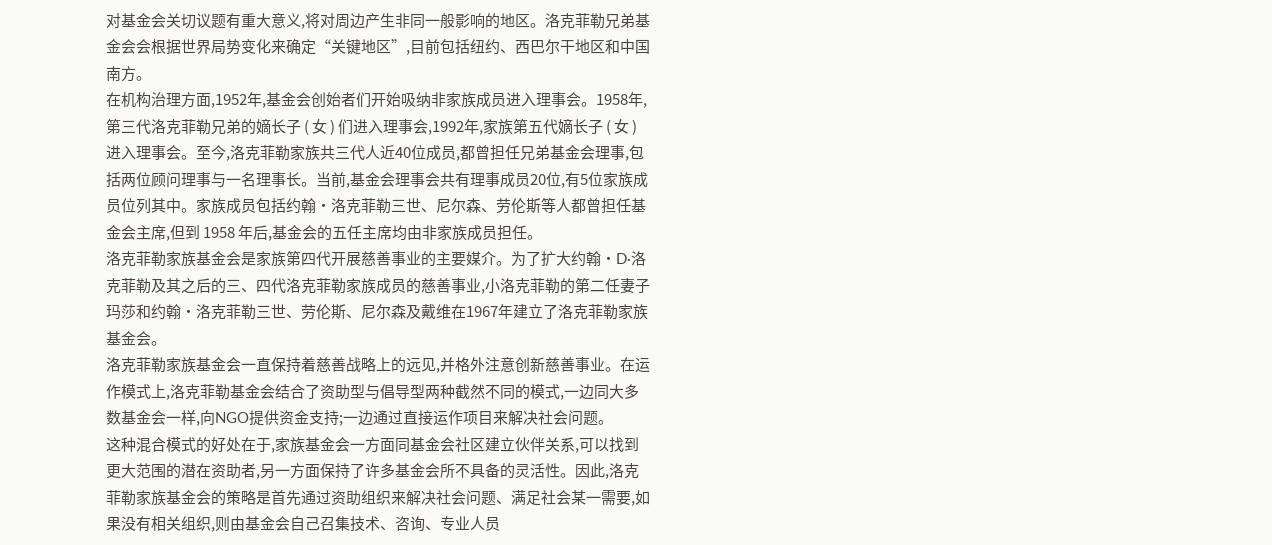对基金会关切议题有重大意义,将对周边产生非同一般影响的地区。洛克菲勒兄弟基金会会根据世界局势变化来确定“关键地区”,目前包括纽约、西巴尔干地区和中国南方。
在机构治理方面,1952年,基金会创始者们开始吸纳非家族成员进入理事会。1958年,第三代洛克菲勒兄弟的嫡长子 ( 女 ) 们进入理事会,1992年,家族第五代嫡长子 ( 女 ) 进入理事会。至今,洛克菲勒家族共三代人近40位成员,都曾担任兄弟基金会理事,包括两位顾问理事与一名理事长。当前,基金会理事会共有理事成员20位,有5位家族成员位列其中。家族成员包括约翰·洛克菲勒三世、尼尔森、劳伦斯等人都曾担任基金会主席,但到 1958 年后,基金会的五任主席均由非家族成员担任。
洛克菲勒家族基金会是家族第四代开展慈善事业的主要媒介。为了扩大约翰·D·洛克菲勒及其之后的三、四代洛克菲勒家族成员的慈善事业,小洛克菲勒的第二任妻子玛莎和约翰·洛克菲勒三世、劳伦斯、尼尔森及戴维在1967年建立了洛克菲勒家族基金会。
洛克菲勒家族基金会一直保持着慈善战略上的远见,并格外注意创新慈善事业。在运作模式上,洛克菲勒基金会结合了资助型与倡导型两种截然不同的模式,一边同大多数基金会一样,向NGO提供资金支持;一边通过直接运作项目来解决社会问题。
这种混合模式的好处在于,家族基金会一方面同基金会社区建立伙伴关系,可以找到更大范围的潜在资助者,另一方面保持了许多基金会所不具备的灵活性。因此,洛克菲勒家族基金会的策略是首先通过资助组织来解决社会问题、满足社会某一需要,如果没有相关组织,则由基金会自己召集技术、咨询、专业人员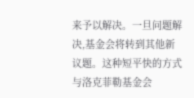来予以解决。一旦问题解决,基金会将转到其他新议题。这种短平快的方式与洛克菲勒基金会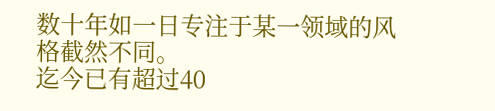数十年如一日专注于某一领域的风格截然不同。
迄今已有超过40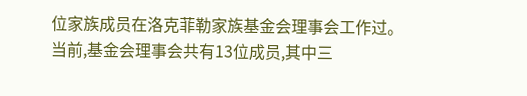位家族成员在洛克菲勒家族基金会理事会工作过。当前,基金会理事会共有13位成员,其中三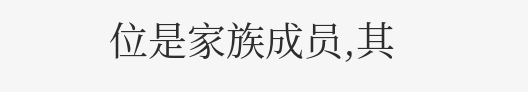位是家族成员,其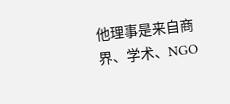他理事是来自商界、学术、NGO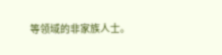等领域的非家族人士。